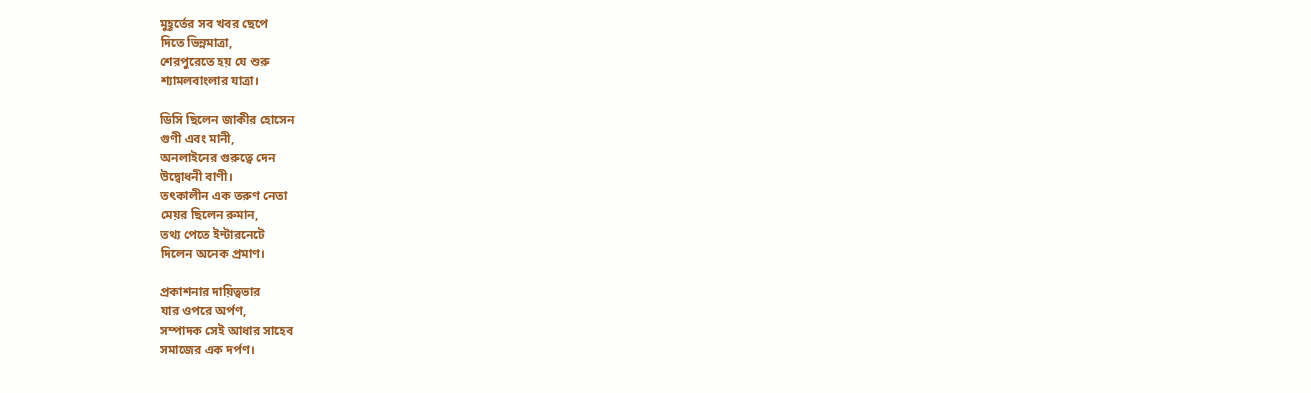মুহূর্তের সব খবর ছেপে
দিতে ভিন্নমাত্রা,
শেরপুরেতে হয় যে শুরু
শ্যামলবাংলার যাত্রা।

ডিসি ছিলেন জাকীর হোসেন
গুণী এবং মানী,
অনলাইনের গুরুত্বে দেন
উদ্বোধনী বাণী।
তৎকালীন এক তরুণ নেতা
মেয়র ছিলেন রুমান,
তথ্য পেতে ইন্টারনেটে
দিলেন অনেক প্রমাণ।

প্রকাশনার দায়িত্বভার
যার ওপরে অর্পণ,
সম্পাদক সেই আধার সাহেব
সমাজের এক দর্পণ।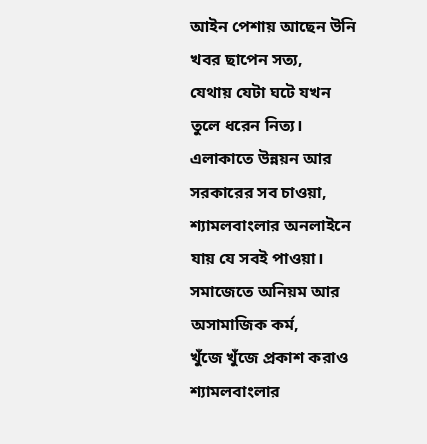আইন পেশায় আছেন উনি
খবর ছাপেন সত্য,
যেথায় যেটা ঘটে যখন
তুলে ধরেন নিত্য।
এলাকাতে উন্নয়ন আর
সরকারের সব চাওয়া,
শ্যামলবাংলার অনলাইনে
যায় যে সবই পাওয়া।
সমাজেতে অনিয়ম আর
অসামাজিক কর্ম,
খুঁজে খুঁজে প্রকাশ করাও
শ্যামলবাংলার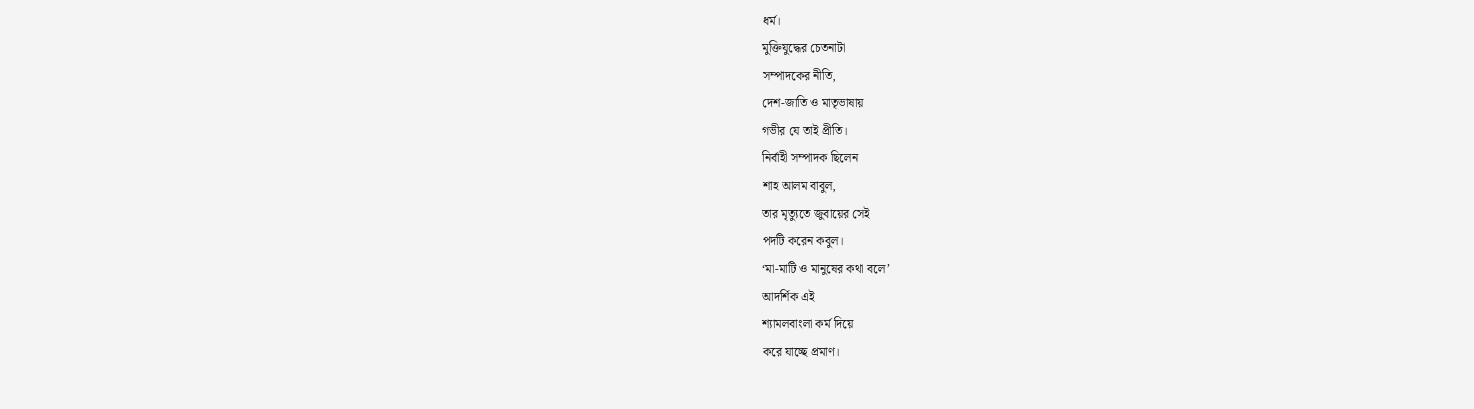ধর্ম।
মুক্তিযুদ্ধের চেতনাটা
সম্পাদকের নীতি,
দেশ-জাতি ও মাতৃভাষায়
গভীর যে তাই প্রীতি।
নির্বাহী সম্পাদক ছিলেন
শাহ আলম বাবুল,
তার মৃত্যুতে জুবায়ের সেই
পদটি করেন কবুল।
‘মা-মাটি ও মানুষের কথা বলে’
আদর্শিক এই
শ্যামলবাংলা কর্ম দিয়ে
করে যাচ্ছে প্রমাণ।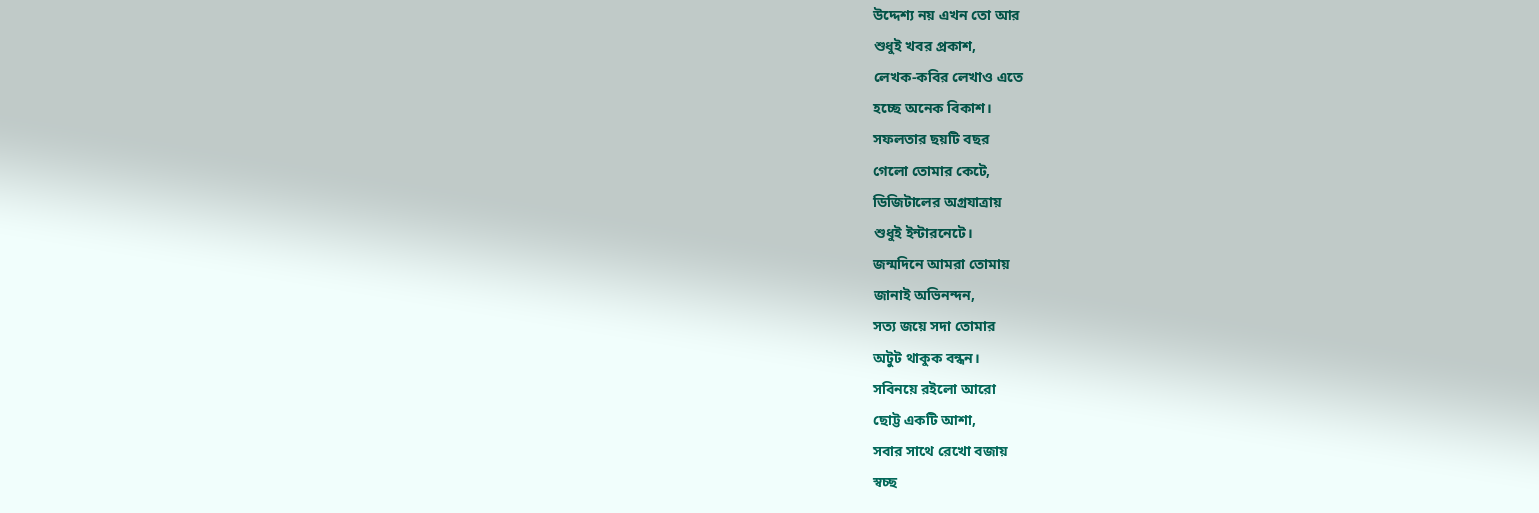উদ্দেশ্য নয় এখন তো আর
শুধুই খবর প্রকাশ,
লেখক-কবির লেখাও এতে
হচ্ছে অনেক বিকাশ।
সফলতার ছয়টি বছর
গেলো তোমার কেটে,
ডিজিটালের অগ্রযাত্রায়
শুধুই ইন্টারনেটে।
জন্মদিনে আমরা তোমায়
জানাই অভিনন্দন,
সত্য জয়ে সদা তোমার
অটুট থাকুক বন্ধন।
সবিনয়ে রইলো আরো
ছোট্ট একটি আশা,
সবার সাথে রেখো বজায়
স্বচ্ছ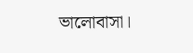ভালোবাসা।